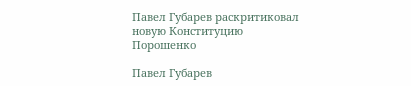Павел Губарев раскритиковал новую Конституцию Порошенко

Павел Губарев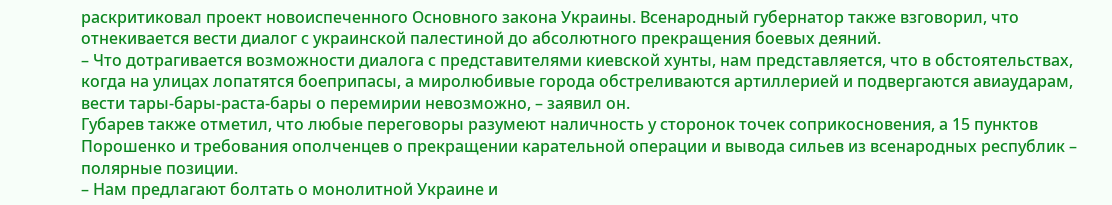раскритиковал проект новоиспеченного Основного закона Украины. Всенародный губернатор также взговорил, что отнекивается вести диалог с украинской палестиной до абсолютного прекращения боевых деяний.
– Что дотрагивается возможности диалога с представителями киевской хунты, нам представляется, что в обстоятельствах, когда на улицах лопатятся боеприпасы, а миролюбивые города обстреливаются артиллерией и подвергаются авиаударам, вести тары-бары-раста-бары о перемирии невозможно, – заявил он.
Губарев также отметил, что любые переговоры разумеют наличность у сторонок точек соприкосновения, а 15 пунктов Порошенко и требования ополченцев о прекращении карательной операции и вывода сильев из всенародных республик – полярные позиции.
– Нам предлагают болтать о монолитной Украине и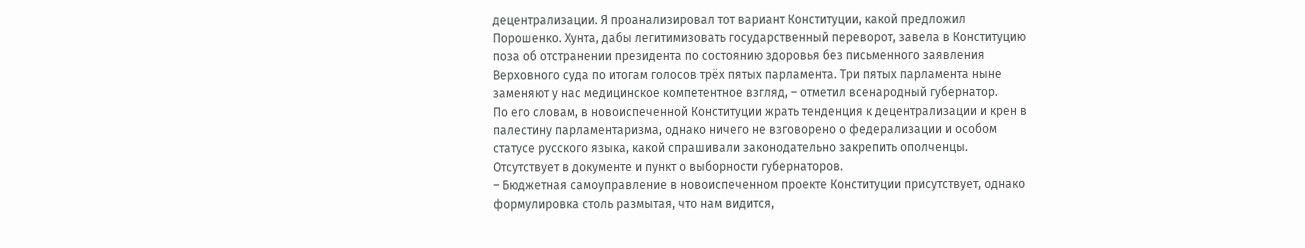децентрализации. Я проанализировал тот вариант Конституции, какой предложил Порошенко. Хунта, дабы легитимизовать государственный переворот, завела в Конституцию поза об отстранении президента по состоянию здоровья без письменного заявления Верховного суда по итогам голосов трёх пятых парламента. Три пятых парламента ныне заменяют у нас медицинское компетентное взгляд, – отметил всенародный губернатор.
По его словам, в новоиспеченной Конституции жрать тенденция к децентрализации и крен в палестину парламентаризма, однако ничего не взговорено о федерализации и особом статусе русского языка, какой спрашивали законодательно закрепить ополченцы. Отсутствует в документе и пункт о выборности губернаторов.
– Бюджетная самоуправление в новоиспеченном проекте Конституции присутствует, однако формулировка столь размытая, что нам видится,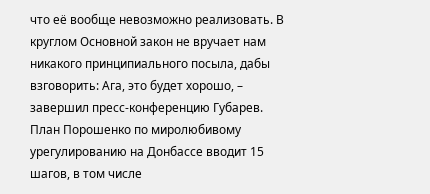что её вообще невозможно реализовать. В круглом Основной закон не вручает нам никакого принципиального посыла, дабы взговорить: Ага, это будет хорошо, – завершил пресс-конференцию Губарев.
План Порошенко по миролюбивому урегулированию на Донбассе вводит 15 шагов, в том числе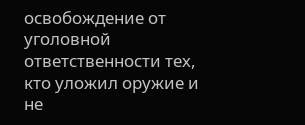освобождение от уголовной ответственности тех, кто уложил оружие и не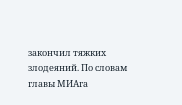закончил тяжких злодеяний. По словам главы МИАга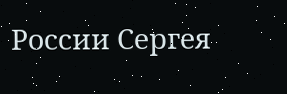России Сергея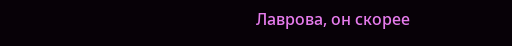Лаврова, он скорее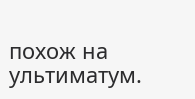похож на ультиматум.